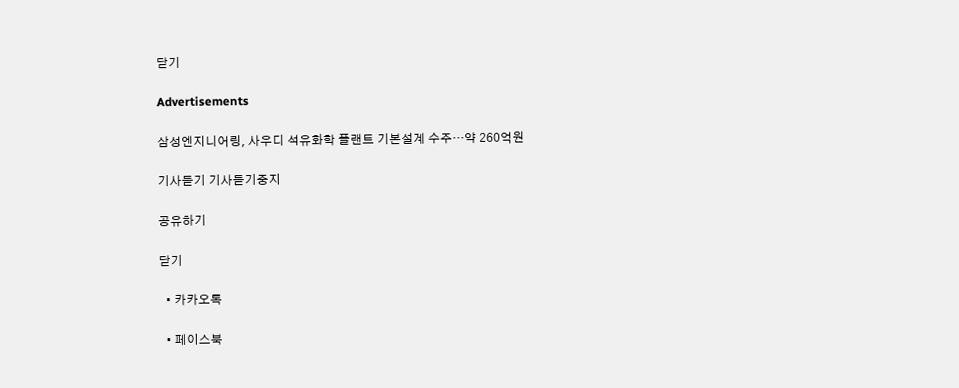닫기

Advertisements

삼성엔지니어링, 사우디 석유화학 플랜트 기본설계 수주…약 260억원

기사듣기 기사듣기중지

공유하기

닫기

  • 카카오톡

  • 페이스북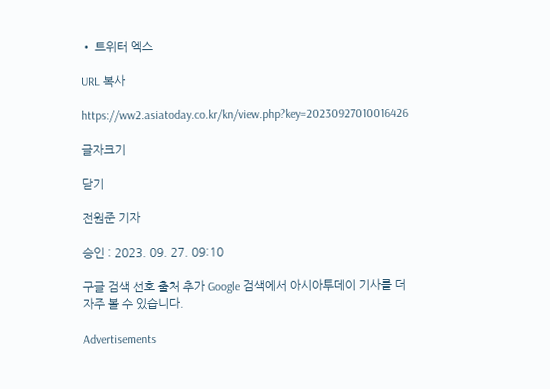• 트위터 엑스

URL 복사

https://ww2.asiatoday.co.kr/kn/view.php?key=20230927010016426

글자크기

닫기

전원준 기자

승인 : 2023. 09. 27. 09:10

구글 검색 선호 출처 추가 Google 검색에서 아시아투데이 기사를 더 자주 볼 수 있습니다.

Advertisements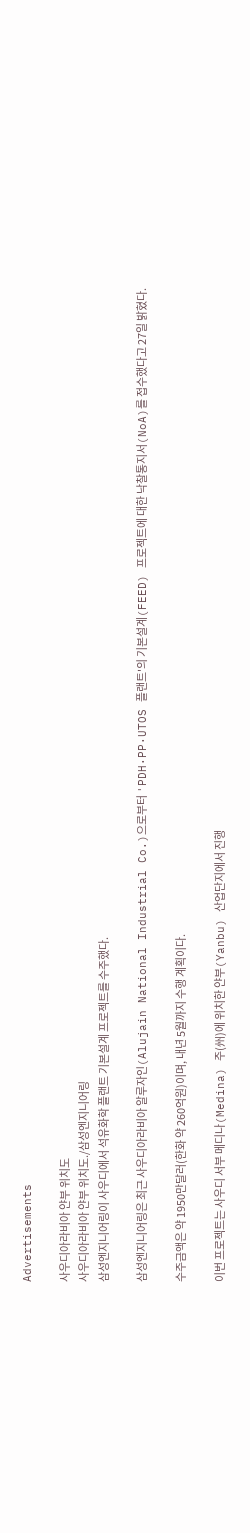Advertisements

사우디아라비아 얀부 위치도
사우디아라비아 얀부 위치도./삼성엔지니어링
삼성엔지니어링이 사우디에서 석유화학 플랜트 기본설계 프로젝트를 수주했다.

삼성엔지니어링은 최근 사우디아라비아 알루자인(Alujain National Industrial Co.)으로부터 'PDH·PP·UTOS 플랜트'의 기본설계(FEED) 프로젝트에 대한 낙찰통지서(NoA)를 접수했다고 27일 밝혔다.

수주금액은 약 1950만달러(한화 약 260억원)이며, 내년 5월까지 수행 계획이다.

이번 프로젝트는 사우디 서부 메디나(Medina) 주(州)에 위치한 얀부(Yanbu) 산업단지에서 진행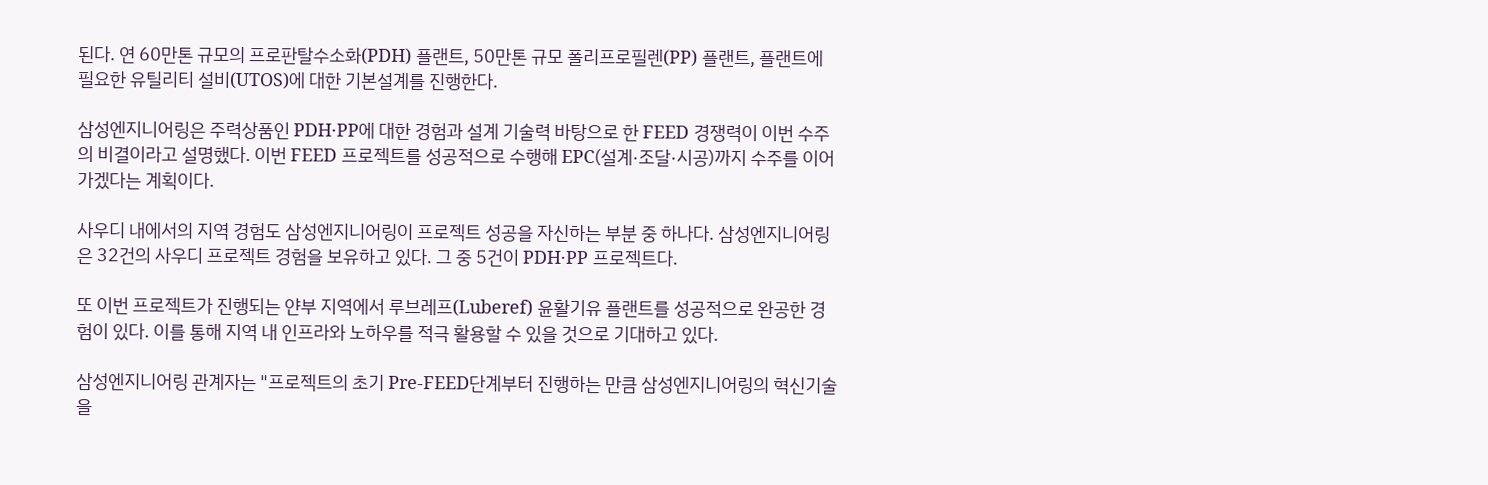된다. 연 60만톤 규모의 프로판탈수소화(PDH) 플랜트, 50만톤 규모 폴리프로필렌(PP) 플랜트, 플랜트에 필요한 유틸리티 설비(UTOS)에 대한 기본설계를 진행한다.

삼성엔지니어링은 주력상품인 PDH·PP에 대한 경험과 설계 기술력 바탕으로 한 FEED 경쟁력이 이번 수주의 비결이라고 설명했다. 이번 FEED 프로젝트를 성공적으로 수행해 EPC(설계·조달·시공)까지 수주를 이어가겠다는 계획이다.

사우디 내에서의 지역 경험도 삼성엔지니어링이 프로젝트 성공을 자신하는 부분 중 하나다. 삼성엔지니어링은 32건의 사우디 프로젝트 경험을 보유하고 있다. 그 중 5건이 PDH·PP 프로젝트다.

또 이번 프로젝트가 진행되는 얀부 지역에서 루브레프(Luberef) 윤활기유 플랜트를 성공적으로 완공한 경험이 있다. 이를 통해 지역 내 인프라와 노하우를 적극 활용할 수 있을 것으로 기대하고 있다.

삼성엔지니어링 관계자는 "프로젝트의 초기 Pre-FEED단계부터 진행하는 만큼 삼성엔지니어링의 혁신기술을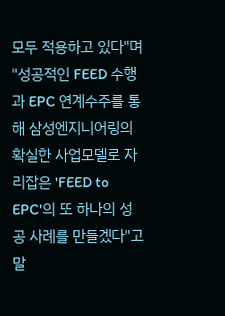모두 적용하고 있다"며 "성공적인 FEED 수행과 EPC 연계수주를 통해 삼성엔지니어링의 확실한 사업모델로 자리잡은 'FEED to EPC'의 또 하나의 성공 사례를 만들겠다"고 말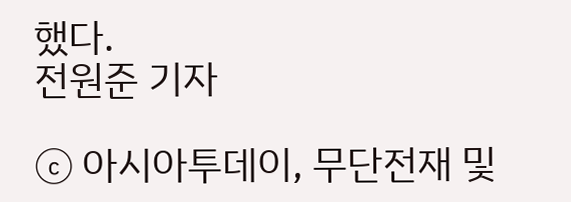했다.
전원준 기자

ⓒ 아시아투데이, 무단전재 및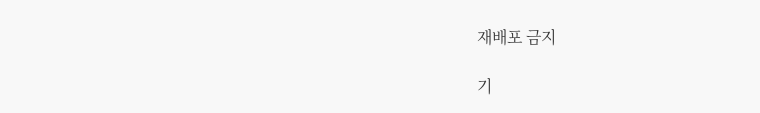재배포 금지

기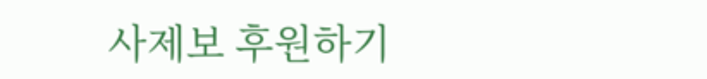사제보 후원하기